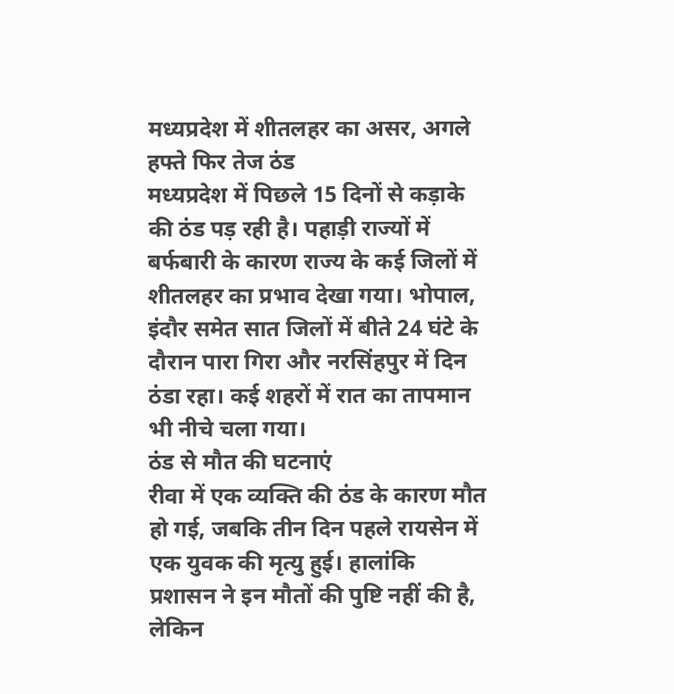मध्यप्रदेश में शीतलहर का असर, अगले हफ्ते फिर तेज ठंड
मध्यप्रदेश में पिछले 15 दिनों से कड़ाके की ठंड पड़ रही है। पहाड़ी राज्यों में बर्फबारी के कारण राज्य के कई जिलों में शीतलहर का प्रभाव देखा गया। भोपाल, इंदौर समेत सात जिलों में बीते 24 घंटे के दौरान पारा गिरा और नरसिंहपुर में दिन ठंडा रहा। कई शहरों में रात का तापमान भी नीचे चला गया।
ठंड से मौत की घटनाएं
रीवा में एक व्यक्ति की ठंड के कारण मौत हो गई, जबकि तीन दिन पहले रायसेन में एक युवक की मृत्यु हुई। हालांकि प्रशासन ने इन मौतों की पुष्टि नहीं की है, लेकिन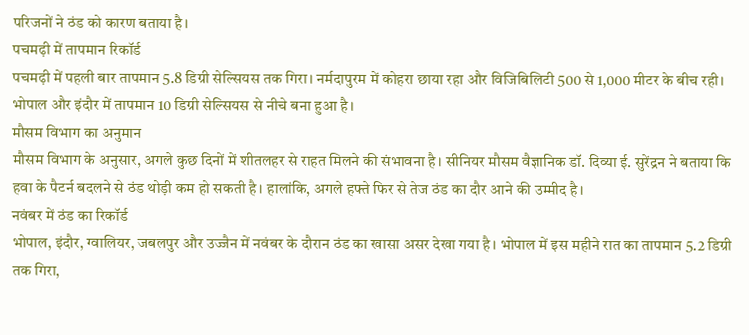परिजनों ने ठंड को कारण बताया है।
पचमढ़ी में तापमान रिकॉर्ड
पचमढ़ी में पहली बार तापमान 5.8 डिग्री सेल्सियस तक गिरा। नर्मदापुरम में कोहरा छाया रहा और विजिबिलिटी 500 से 1,000 मीटर के बीच रही। भोपाल और इंदौर में तापमान 10 डिग्री सेल्सियस से नीचे बना हुआ है।
मौसम विभाग का अनुमान
मौसम विभाग के अनुसार, अगले कुछ दिनों में शीतलहर से राहत मिलने की संभावना है। सीनियर मौसम वैज्ञानिक डॉ. दिव्या ई. सुरेंद्रन ने बताया कि हवा के पैटर्न बदलने से ठंड थोड़ी कम हो सकती है। हालांकि, अगले हफ्ते फिर से तेज ठंड का दौर आने की उम्मीद है।
नवंबर में ठंड का रिकॉर्ड
भोपाल, इंदौर, ग्वालियर, जबलपुर और उज्जैन में नवंबर के दौरान ठंड का खासा असर देखा गया है। भोपाल में इस महीने रात का तापमान 5.2 डिग्री तक गिरा,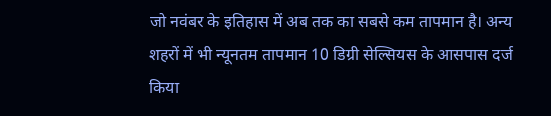जो नवंबर के इतिहास में अब तक का सबसे कम तापमान है। अन्य शहरों में भी न्यूनतम तापमान 10 डिग्री सेल्सियस के आसपास दर्ज किया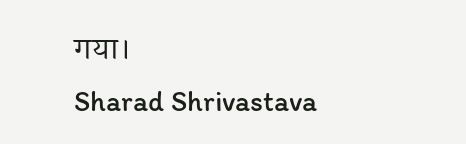गया।
Sharad Shrivastava